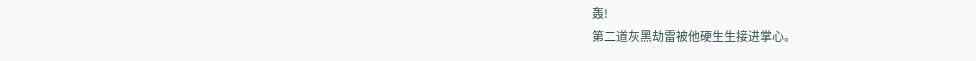轰!
第二道灰黑劫雷被他硬生生接进掌心。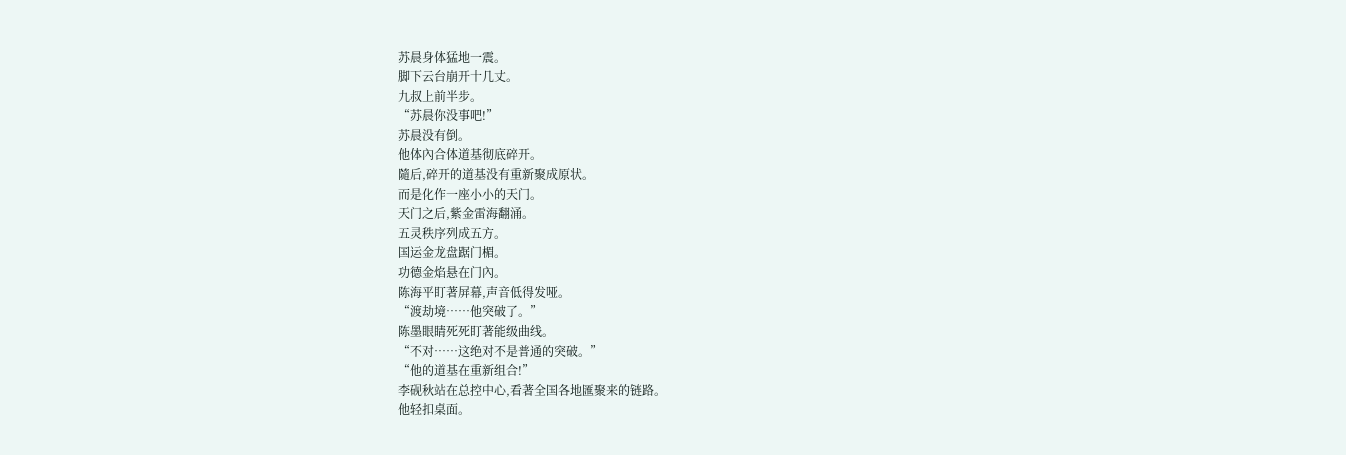苏晨身体猛地一震。
脚下云台崩开十几丈。
九叔上前半步。
“苏晨你没事吧!”
苏晨没有倒。
他体內合体道基彻底碎开。
隨后,碎开的道基没有重新聚成原状。
而是化作一座小小的天门。
天门之后,紫金雷海翻涌。
五灵秩序列成五方。
国运金龙盘踞门楣。
功德金焰悬在门內。
陈海平盯著屏幕,声音低得发哑。
“渡劫境……他突破了。”
陈墨眼睛死死盯著能级曲线。
“不对……这绝对不是普通的突破。”
“他的道基在重新组合!”
李砚秋站在总控中心,看著全国各地匯聚来的链路。
他轻扣桌面。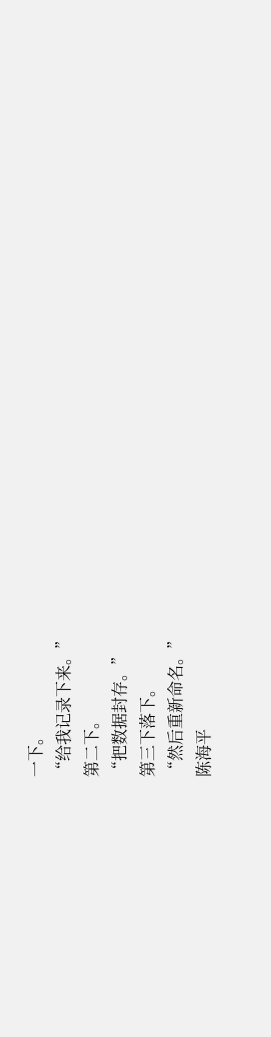一下。
“给我记录下来。”
第二下。
“把数据封存。”
第三下落下。
“然后重新命名。”
陈海平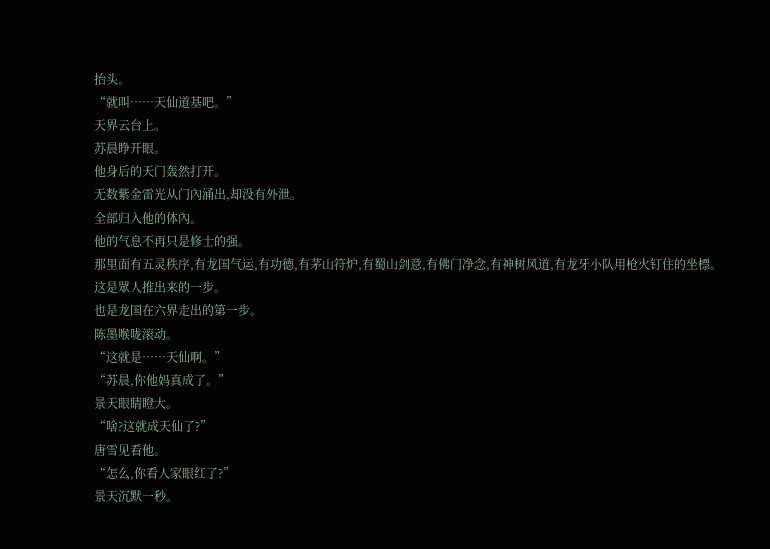抬头。
“就叫……天仙道基吧。”
天界云台上。
苏晨睁开眼。
他身后的天门轰然打开。
无数紫金雷光从门內涌出,却没有外泄。
全部归入他的体內。
他的气息不再只是修士的强。
那里面有五灵秩序,有龙国气运,有功德,有茅山符炉,有蜀山剑意,有佛门净念,有神树风道,有龙牙小队用枪火钉住的坐標。
这是眾人推出来的一步。
也是龙国在六界走出的第一步。
陈墨喉咙滚动。
“这就是……天仙啊。”
“苏晨,你他妈真成了。”
景天眼睛瞪大。
“啥?这就成天仙了?”
唐雪见看他。
“怎么,你看人家眼红了?”
景天沉默一秒。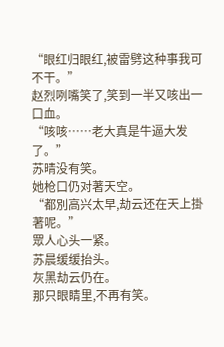“眼红归眼红,被雷劈这种事我可不干。”
赵烈咧嘴笑了,笑到一半又咳出一口血。
“咳咳……老大真是牛逼大发了。”
苏晴没有笑。
她枪口仍对著天空。
“都別高兴太早,劫云还在天上掛著呢。”
眾人心头一紧。
苏晨缓缓抬头。
灰黑劫云仍在。
那只眼睛里,不再有笑。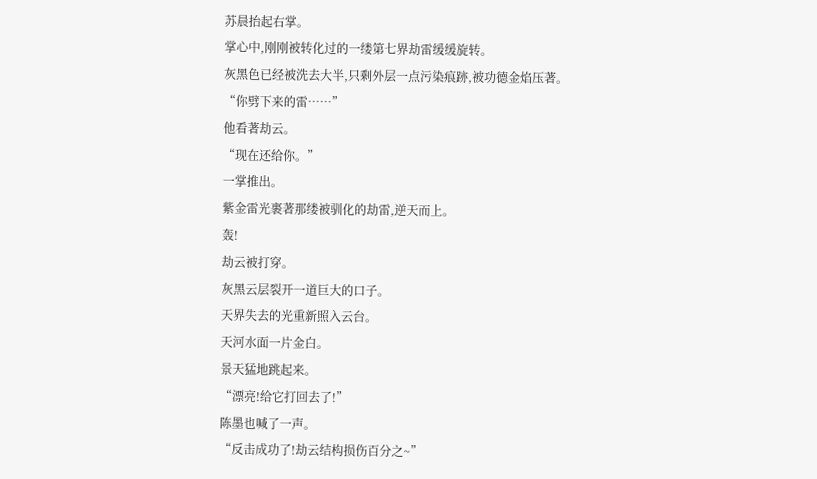苏晨抬起右掌。
掌心中,刚刚被转化过的一缕第七界劫雷缓缓旋转。
灰黑色已经被洗去大半,只剩外层一点污染痕跡,被功德金焰压著。
“你劈下来的雷……”
他看著劫云。
“现在还给你。”
一掌推出。
紫金雷光裹著那缕被驯化的劫雷,逆天而上。
轰!
劫云被打穿。
灰黑云层裂开一道巨大的口子。
天界失去的光重新照入云台。
天河水面一片金白。
景天猛地跳起来。
“漂亮!给它打回去了!”
陈墨也喊了一声。
“反击成功了!劫云结构损伤百分之~”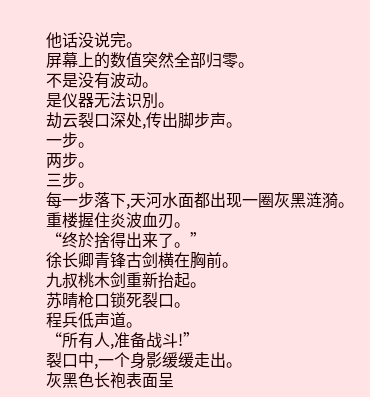他话没说完。
屏幕上的数值突然全部归零。
不是没有波动。
是仪器无法识別。
劫云裂口深处,传出脚步声。
一步。
两步。
三步。
每一步落下,天河水面都出现一圈灰黑涟漪。
重楼握住炎波血刃。
“终於捨得出来了。”
徐长卿青锋古剑横在胸前。
九叔桃木剑重新抬起。
苏晴枪口锁死裂口。
程兵低声道。
“所有人,准备战斗!”
裂口中,一个身影缓缓走出。
灰黑色长袍表面呈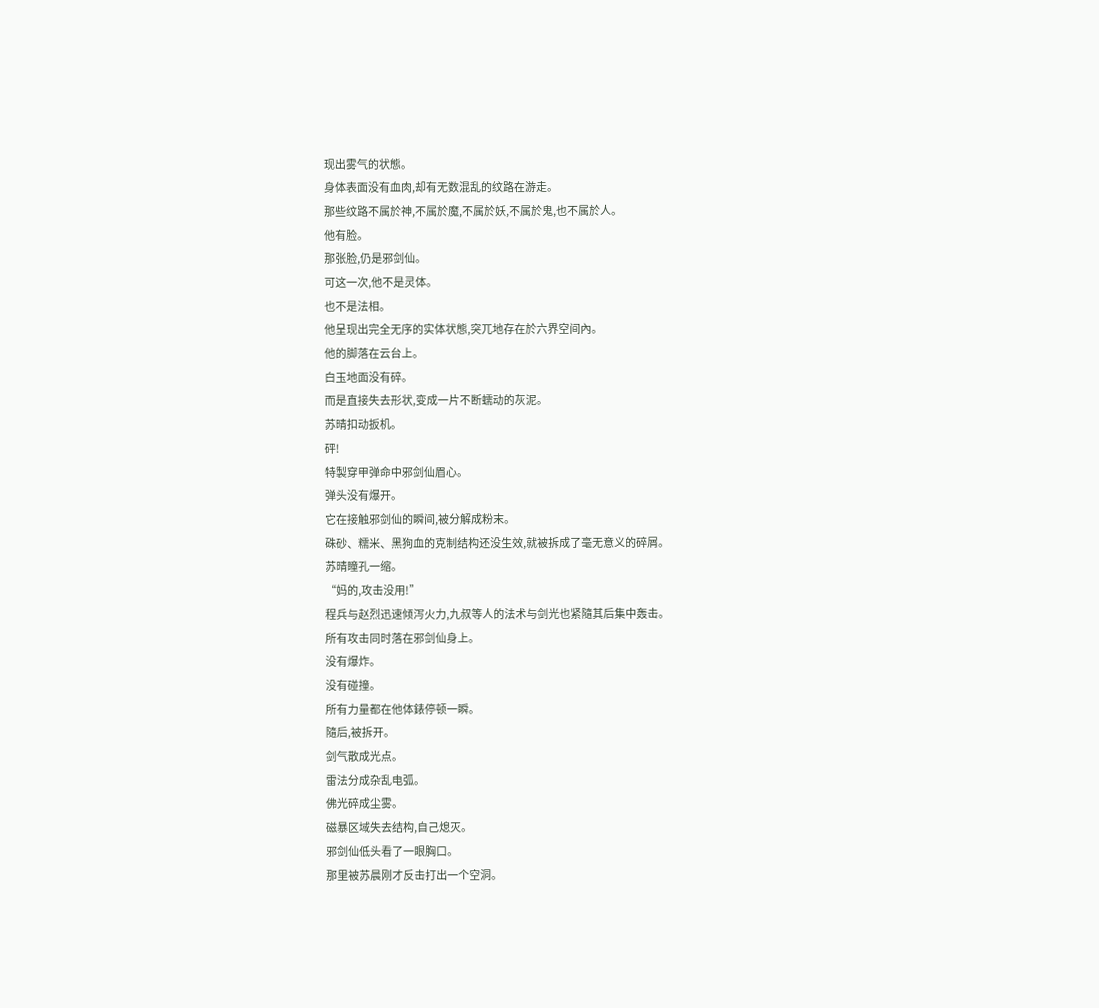现出雾气的状態。
身体表面没有血肉,却有无数混乱的纹路在游走。
那些纹路不属於神,不属於魔,不属於妖,不属於鬼,也不属於人。
他有脸。
那张脸,仍是邪剑仙。
可这一次,他不是灵体。
也不是法相。
他呈现出完全无序的实体状態,突兀地存在於六界空间內。
他的脚落在云台上。
白玉地面没有碎。
而是直接失去形状,变成一片不断蠕动的灰泥。
苏晴扣动扳机。
砰!
特製穿甲弹命中邪剑仙眉心。
弹头没有爆开。
它在接触邪剑仙的瞬间,被分解成粉末。
硃砂、糯米、黑狗血的克制结构还没生效,就被拆成了毫无意义的碎屑。
苏晴瞳孔一缩。
“妈的,攻击没用!”
程兵与赵烈迅速倾泻火力,九叔等人的法术与剑光也紧隨其后集中轰击。
所有攻击同时落在邪剑仙身上。
没有爆炸。
没有碰撞。
所有力量都在他体錶停顿一瞬。
隨后,被拆开。
剑气散成光点。
雷法分成杂乱电弧。
佛光碎成尘雾。
磁暴区域失去结构,自己熄灭。
邪剑仙低头看了一眼胸口。
那里被苏晨刚才反击打出一个空洞。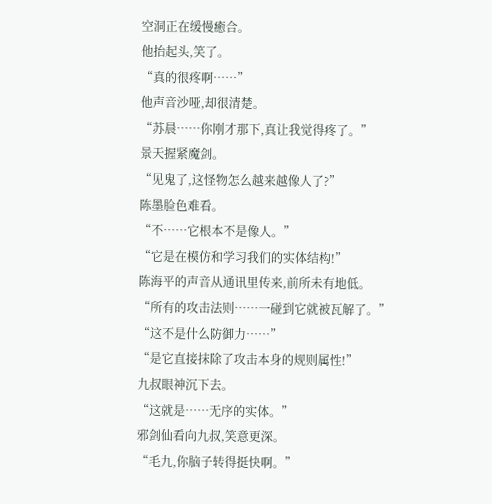空洞正在缓慢癒合。
他抬起头,笑了。
“真的很疼啊……”
他声音沙哑,却很清楚。
“苏晨……你刚才那下,真让我觉得疼了。”
景天握紧魔剑。
“见鬼了,这怪物怎么越来越像人了?”
陈墨脸色难看。
“不……它根本不是像人。”
“它是在模仿和学习我们的实体结构!”
陈海平的声音从通讯里传来,前所未有地低。
“所有的攻击法则……一碰到它就被瓦解了。”
“这不是什么防御力……”
“是它直接抹除了攻击本身的规则属性!”
九叔眼神沉下去。
“这就是……无序的实体。”
邪剑仙看向九叔,笑意更深。
“毛九,你脑子转得挺快啊。”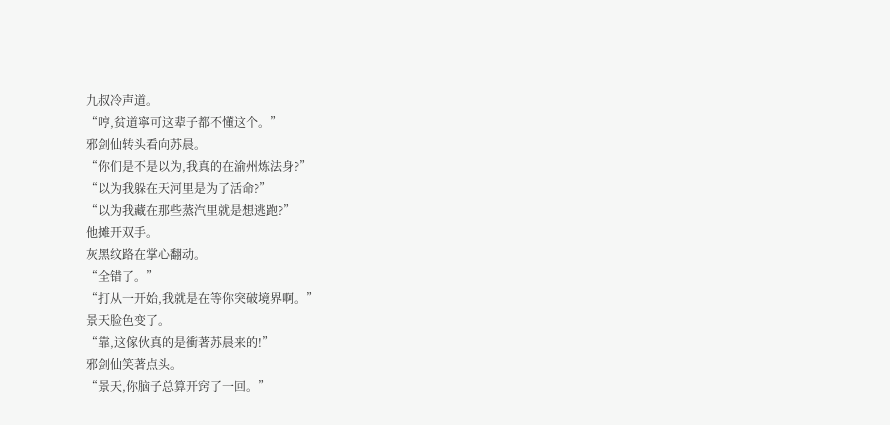九叔冷声道。
“哼,贫道寧可这辈子都不懂这个。”
邪剑仙转头看向苏晨。
“你们是不是以为,我真的在渝州炼法身?”
“以为我躲在天河里是为了活命?”
“以为我藏在那些蒸汽里就是想逃跑?”
他摊开双手。
灰黑纹路在掌心翻动。
“全错了。”
“打从一开始,我就是在等你突破境界啊。”
景天脸色变了。
“靠,这傢伙真的是衝著苏晨来的!”
邪剑仙笑著点头。
“景天,你脑子总算开窍了一回。”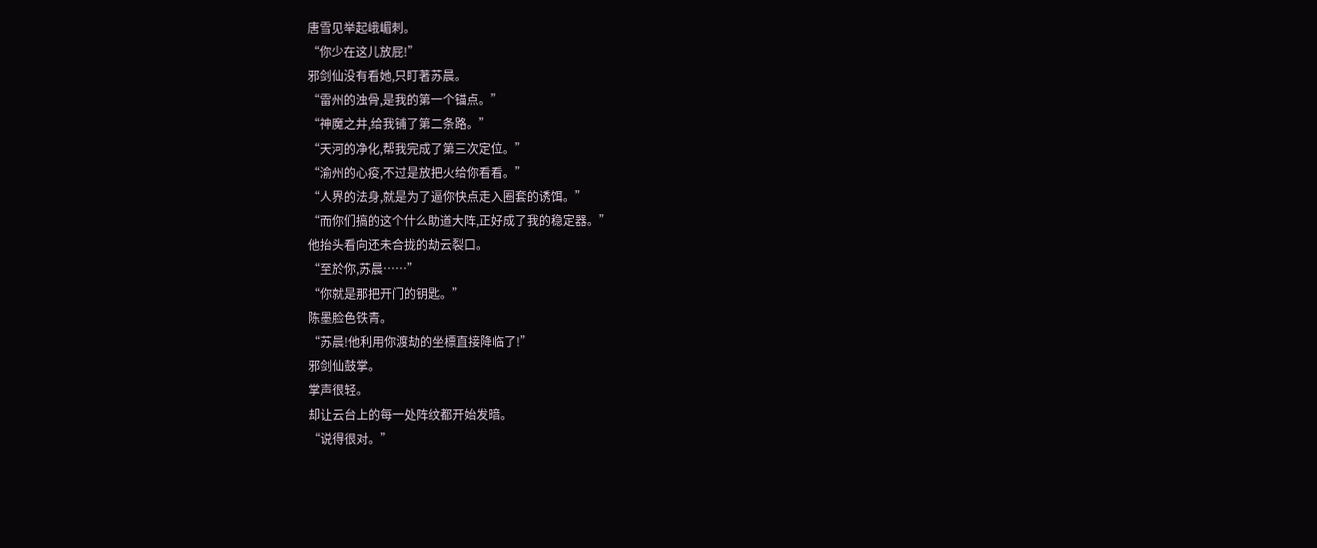唐雪见举起峨嵋刺。
“你少在这儿放屁!”
邪剑仙没有看她,只盯著苏晨。
“雷州的浊骨,是我的第一个锚点。”
“神魔之井,给我铺了第二条路。”
“天河的净化,帮我完成了第三次定位。”
“渝州的心疫,不过是放把火给你看看。”
“人界的法身,就是为了逼你快点走入圈套的诱饵。”
“而你们搞的这个什么助道大阵,正好成了我的稳定器。”
他抬头看向还未合拢的劫云裂口。
“至於你,苏晨……”
“你就是那把开门的钥匙。”
陈墨脸色铁青。
“苏晨!他利用你渡劫的坐標直接降临了!”
邪剑仙鼓掌。
掌声很轻。
却让云台上的每一处阵纹都开始发暗。
“说得很对。”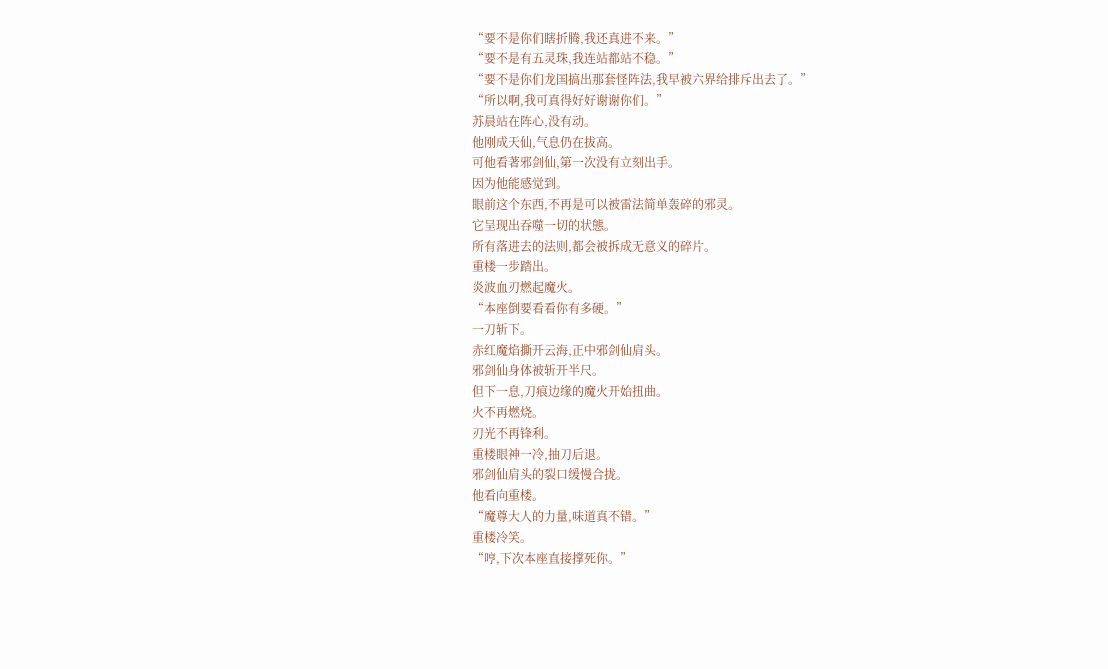“要不是你们瞎折腾,我还真进不来。”
“要不是有五灵珠,我连站都站不稳。”
“要不是你们龙国搞出那套怪阵法,我早被六界给排斥出去了。”
“所以啊,我可真得好好谢谢你们。”
苏晨站在阵心,没有动。
他刚成天仙,气息仍在拔高。
可他看著邪剑仙,第一次没有立刻出手。
因为他能感觉到。
眼前这个东西,不再是可以被雷法简单轰碎的邪灵。
它呈现出吞噬一切的状態。
所有落进去的法则,都会被拆成无意义的碎片。
重楼一步踏出。
炎波血刃燃起魔火。
“本座倒要看看你有多硬。”
一刀斩下。
赤红魔焰撕开云海,正中邪剑仙肩头。
邪剑仙身体被斩开半尺。
但下一息,刀痕边缘的魔火开始扭曲。
火不再燃烧。
刃光不再锋利。
重楼眼神一冷,抽刀后退。
邪剑仙肩头的裂口缓慢合拢。
他看向重楼。
“魔尊大人的力量,味道真不错。”
重楼冷笑。
“哼,下次本座直接撑死你。”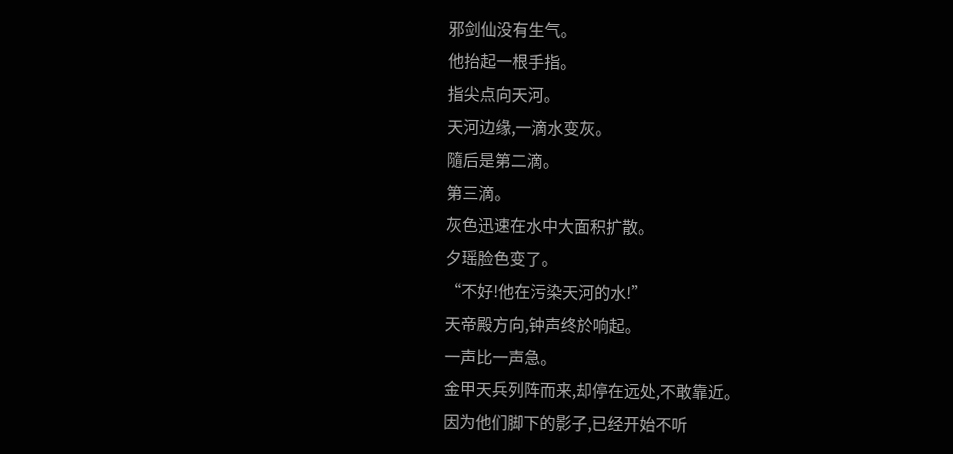邪剑仙没有生气。
他抬起一根手指。
指尖点向天河。
天河边缘,一滴水变灰。
隨后是第二滴。
第三滴。
灰色迅速在水中大面积扩散。
夕瑶脸色变了。
“不好!他在污染天河的水!”
天帝殿方向,钟声终於响起。
一声比一声急。
金甲天兵列阵而来,却停在远处,不敢靠近。
因为他们脚下的影子,已经开始不听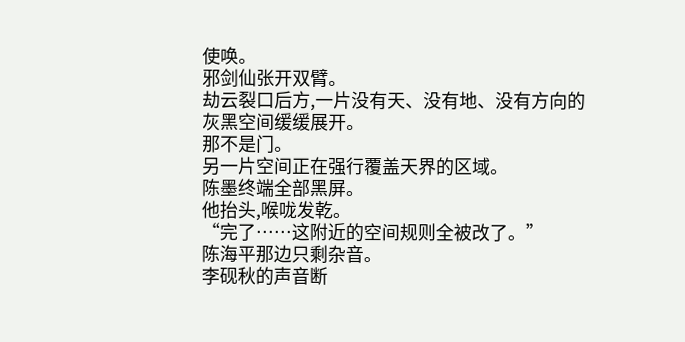使唤。
邪剑仙张开双臂。
劫云裂口后方,一片没有天、没有地、没有方向的灰黑空间缓缓展开。
那不是门。
另一片空间正在强行覆盖天界的区域。
陈墨终端全部黑屏。
他抬头,喉咙发乾。
“完了……这附近的空间规则全被改了。”
陈海平那边只剩杂音。
李砚秋的声音断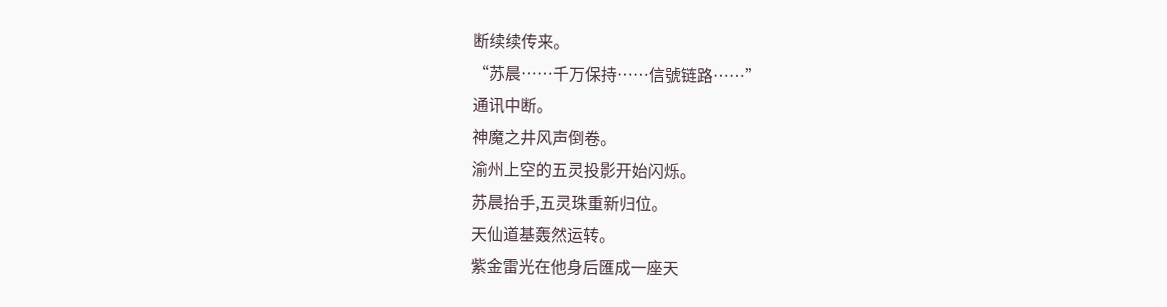断续续传来。
“苏晨……千万保持……信號链路……”
通讯中断。
神魔之井风声倒卷。
渝州上空的五灵投影开始闪烁。
苏晨抬手,五灵珠重新归位。
天仙道基轰然运转。
紫金雷光在他身后匯成一座天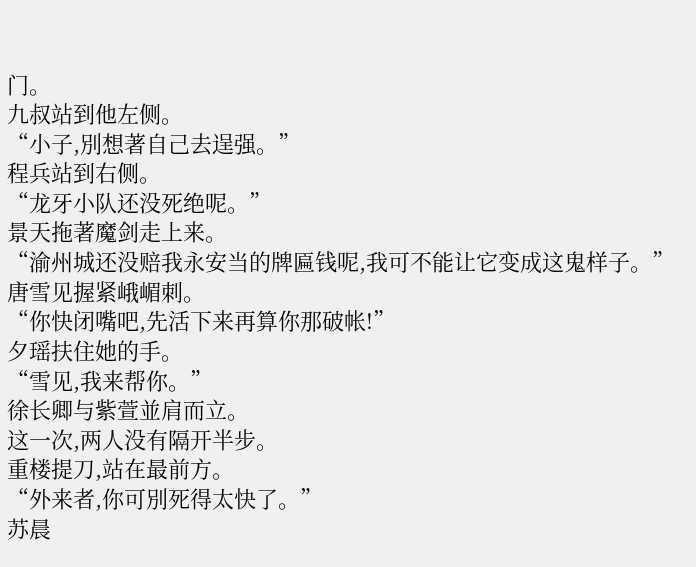门。
九叔站到他左侧。
“小子,別想著自己去逞强。”
程兵站到右侧。
“龙牙小队还没死绝呢。”
景天拖著魔剑走上来。
“渝州城还没赔我永安当的牌匾钱呢,我可不能让它变成这鬼样子。”
唐雪见握紧峨嵋刺。
“你快闭嘴吧,先活下来再算你那破帐!”
夕瑶扶住她的手。
“雪见,我来帮你。”
徐长卿与紫萱並肩而立。
这一次,两人没有隔开半步。
重楼提刀,站在最前方。
“外来者,你可別死得太快了。”
苏晨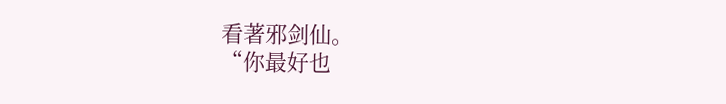看著邪剑仙。
“你最好也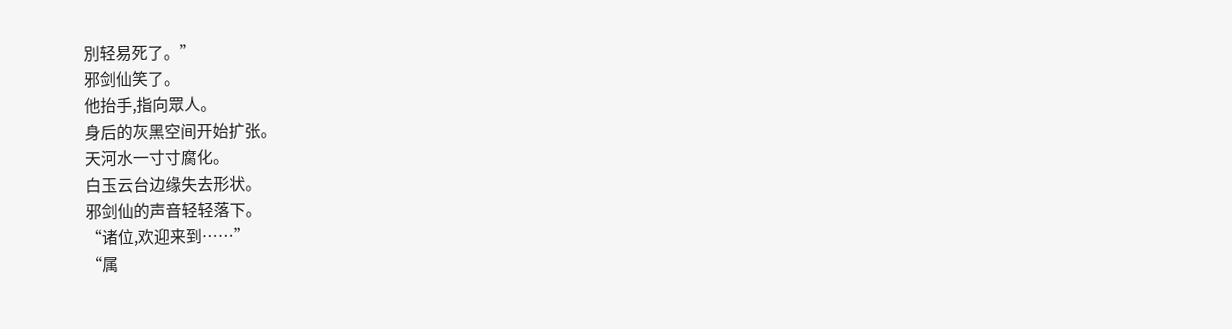別轻易死了。”
邪剑仙笑了。
他抬手,指向眾人。
身后的灰黑空间开始扩张。
天河水一寸寸腐化。
白玉云台边缘失去形状。
邪剑仙的声音轻轻落下。
“诸位,欢迎来到……”
“属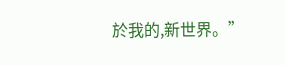於我的,新世界。”